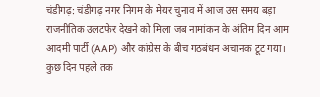चंडीगढ़: चंडीगढ़ नगर निगम के मेयर चुनाव में आज उस समय बड़ा राजनीतिक उलटफेर देखने को मिला जब नामांकन के अंतिम दिन आम आदमी पार्टी (AAP) और कांग्रेस के बीच गठबंधन अचानक टूट गया। कुछ दिन पहले तक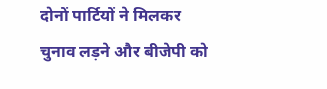दोनों पार्टियों ने मिलकर चुनाव लड़ने और बीजेपी को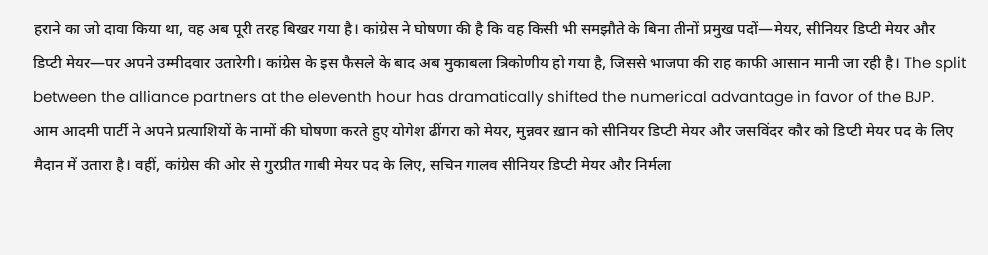हराने का जो दावा किया था, वह अब पूरी तरह बिखर गया है। कांग्रेस ने घोषणा की है कि वह किसी भी समझौते के बिना तीनों प्रमुख पदों—मेयर, सीनियर डिप्टी मेयर और डिप्टी मेयर—पर अपने उम्मीदवार उतारेगी। कांग्रेस के इस फैसले के बाद अब मुकाबला त्रिकोणीय हो गया है, जिससे भाजपा की राह काफी आसान मानी जा रही है। The split between the alliance partners at the eleventh hour has dramatically shifted the numerical advantage in favor of the BJP.
आम आदमी पार्टी ने अपने प्रत्याशियों के नामों की घोषणा करते हुए योगेश ढींगरा को मेयर, मुन्नवर ख़ान को सीनियर डिप्टी मेयर और जसविंदर कौर को डिप्टी मेयर पद के लिए मैदान में उतारा है। वहीं, कांग्रेस की ओर से गुरप्रीत गाबी मेयर पद के लिए, सचिन गालव सीनियर डिप्टी मेयर और निर्मला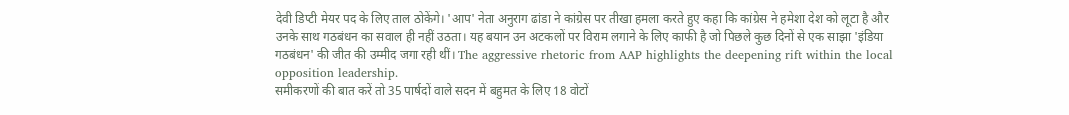देवी डिप्टी मेयर पद के लिए ताल ठोकेंगे। 'आप' नेता अनुराग ढांडा ने कांग्रेस पर तीखा हमला करते हुए कहा कि कांग्रेस ने हमेशा देश को लूटा है और उनके साथ गठबंधन का सवाल ही नहीं उठता। यह बयान उन अटकलों पर विराम लगाने के लिए काफी है जो पिछले कुछ दिनों से एक साझा 'इंडिया गठबंधन' की जीत की उम्मीद जगा रही थीं। The aggressive rhetoric from AAP highlights the deepening rift within the local opposition leadership.
समीकरणों की बात करें तो 35 पार्षदों वाले सदन में बहुमत के लिए 18 वोटों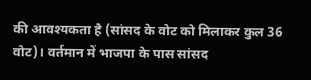की आवश्यकता है (सांसद के वोट को मिलाकर कुल 36 वोट)। वर्तमान में भाजपा के पास सांसद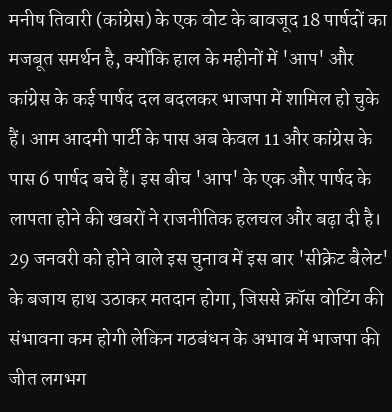मनीष तिवारी (कांग्रेस) के एक वोट के बावजूद 18 पार्षदों का मजबूत समर्थन है, क्योंकि हाल के महीनों में 'आप' और कांग्रेस के कई पार्षद दल बदलकर भाजपा में शामिल हो चुके हैं। आम आदमी पार्टी के पास अब केवल 11 और कांग्रेस के पास 6 पार्षद बचे हैं। इस बीच 'आप' के एक और पार्षद के लापता होने की खबरों ने राजनीतिक हलचल और बढ़ा दी है। 29 जनवरी को होने वाले इस चुनाव में इस बार 'सीक्रेट बैलेट' के बजाय हाथ उठाकर मतदान होगा, जिससे क्रॉस वोटिंग की संभावना कम होगी लेकिन गठबंधन के अभाव में भाजपा की जीत लगभग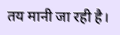तय मानी जा रही है।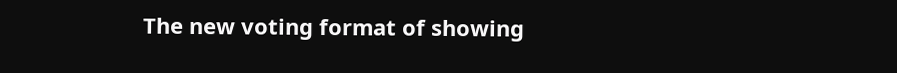The new voting format of showing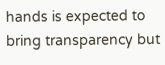hands is expected to bring transparency but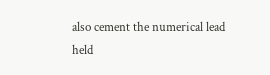also cement the numerical lead held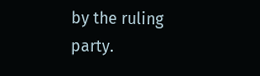by the ruling party.